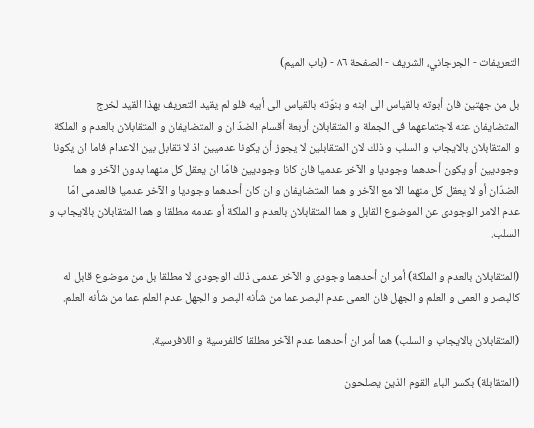التعريفات - الجرجاني، الشريف - الصفحة ٨٦ - (باب الميم)

بل من جهتين فان أبوته بالقياس الى ابنه و بنوّته بالقياس الى أبيه فلو لم يقيد التعريف بهذا القيد لخرج المتضايفان عنه لاجتماعهما فى الجملة و المتقابلان أربعة أقسام الضدّ ان و المتضايفان و المتقابلان بالعدم و الملكة و المتقابلان بالايجاب و السلب و ذلك لان المتقابلين لا يجوز أن يكونا عدميين اذ لا تقابل بين الاعدام فاما ان يكونا وجوديين أو يكون أحدهما وجوديا و الآخر عدميا فان كانا وجوديين فامّا ان يعقل كل منهما بدون الآخر و هما الضدّان أو لا يعقل كل منهما الا مع الآخر و هما المتضايفان و ان كان أحدهما وجوديا و الآخر عدميا فالعدمى امّا عدم الامر الوجودى عن الموضوع القابل و هما المتقابلان بالعدم و الملكة أو عدمه مطلقا و هما المتقابلان بالايجاب و السلب.

(المتقابلان بالعدم و الملكة) أمر ان أحدهما وجودى و الآخر عدمى ذلك الوجودى لا مطلقا بل من موضوع قابل له كالبصر و العمى و العلم و الجهل فان العمى عدم البصر عما من شأنه البصر و الجهل عدم العلم عما من شأنه العلم.

(المتقابلان بالايجاب و السلب) هما أمر ان أحدهما عدم الآخر مطلقا كالفرسية و اللافرسية.

(المتقابلة) بكسر الباء القوم الذين يصلحون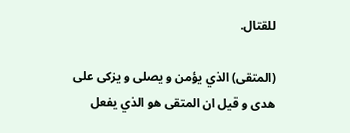للقتال.

(المتقى) الذي يؤمن و يصلى و يزكى على هدى و قيل ان المتقى هو الذي يفعل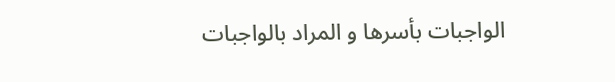الواجبات بأسرها و المراد بالواجبات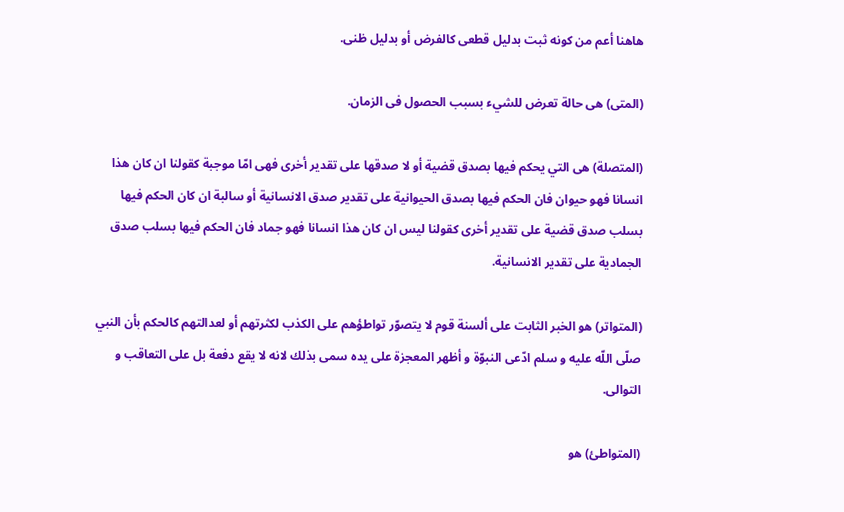هاهنا أعم من كونه ثبت بدليل قطعى كالفرض أو بدليل ظنى.

(المتى) هى حالة تعرض للشي‌ء بسبب الحصول فى الزمان.

(المتصلة) هى التي يحكم فيها بصدق قضية أو لا صدقها على تقدير أخرى فهى امّا موجبة كقولنا ان كان هذا انسانا فهو حيوان فان الحكم فيها بصدق الحيوانية على تقدير صدق الانسانية أو سالبة ان كان الحكم فيها بسلب صدق قضية على تقدير أخرى كقولنا ليس ان كان هذا انسانا فهو جماد فان الحكم فيها بسلب صدق الجمادية على تقدير الانسانية.

(المتواتر) هو الخبر الثابت على ألسنة قوم لا يتصوّر تواطؤهم على الكذب لكثرتهم أو لعدالتهم كالحكم بأن النبي صلّى اللّه عليه و سلم ادّعى النبوّة و أظهر المعجزة على يده سمى بذلك لانه لا يقع دفعة بل على التعاقب و التوالى.

(المتواطئ) هو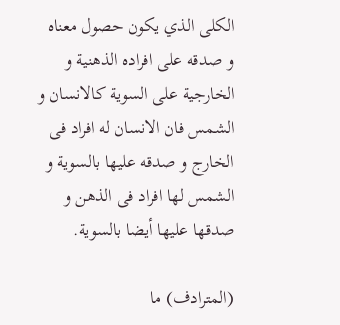الكلى الذي يكون حصول معناه و صدقه على افراده الذهنية و الخارجية على السوية كالانسان و الشمس فان الانسان له افراد فى الخارج و صدقه عليها بالسوية و الشمس لها افراد فى الذهن و صدقها عليها أيضا بالسوية.

(المترادف) ما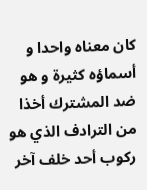كان معناه واحدا و أسماؤه كثيرة و هو ضد المشترك أخذا من الترادف الذي هو ركوب أحد خلف آخر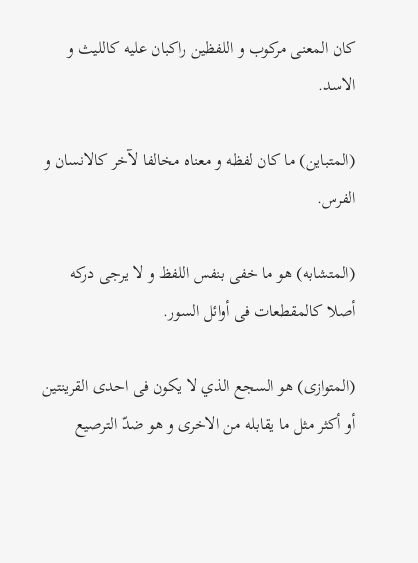كان المعنى مركوب و اللفظين راكبان عليه كالليث و الاسد.

(المتباين) ما كان لفظه و معناه مخالفا لآخر كالانسان و الفرس.

(المتشابه) هو ما خفى بنفس اللفظ و لا يرجى دركه أصلا كالمقطعات فى أوائل السور.

(المتوازى) هو السجع الذي لا يكون فى احدى القرينتين أو أكثر مثل ما يقابله من الاخرى و هو ضدّ الترصيع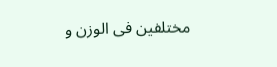مختلفين فى الوزن و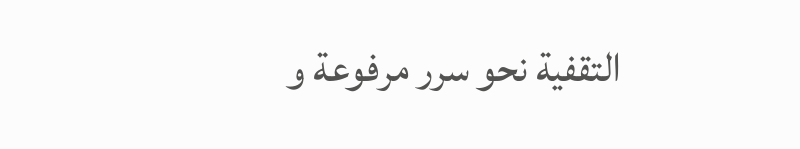التقفية نحو سرر مرفوعة و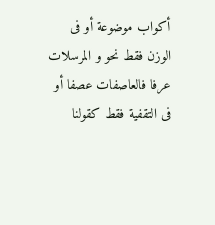أكواب موضوعة أو فى الوزن فقط نحو و المرسلات عرفا فالعاصفات عصفا أو فى التقفية فقط كقولنا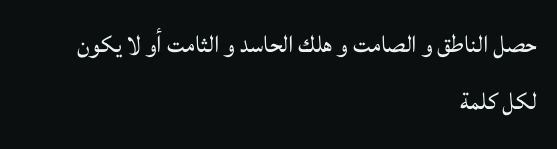حصل الناطق و الصامت و هلك الحاسد و الثامت أو لا يكون لكل كلمة